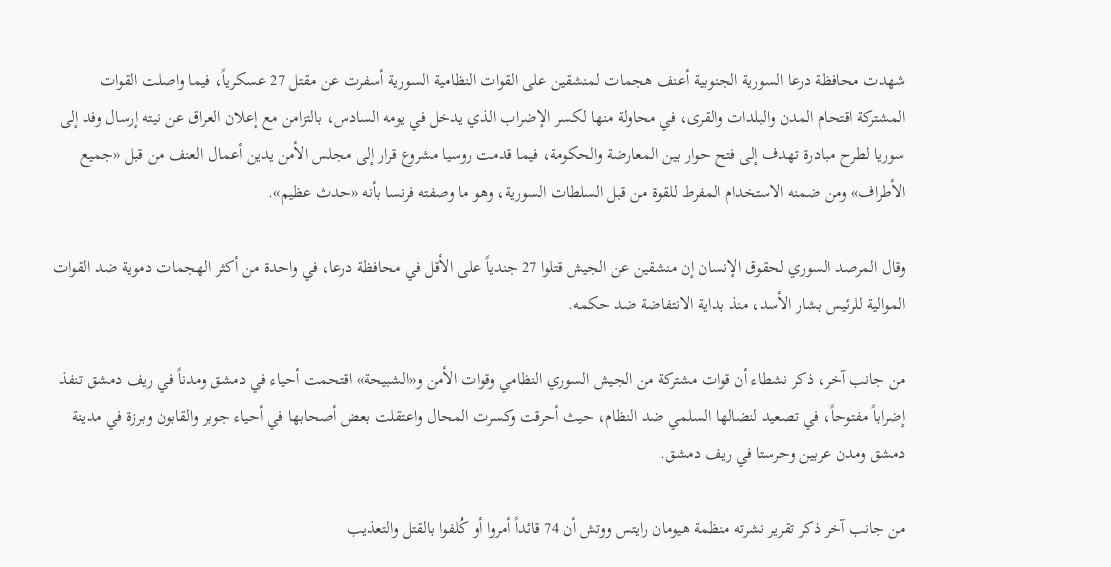شهدت محافظة درعا السورية الجنوبية أعنف هجمات لمنشقين على القوات النظامية السورية أسفرت عن مقتل 27 عسكرياً، فيما واصلت القوات المشتركة اقتحام المدن والبلدات والقرى، في محاولة منها لكسر الإضراب الذي يدخل في يومه السادس، بالتزامن مع إعلان العراق عن نيته إرسال وفد إلى سوريا لطرح مبادرة تهدف إلى فتح حوار بين المعارضة والحكومة، فيما قدمت روسيا مشروع قرار إلى مجلس الأمن يدين أعمال العنف من قبل «جميع الأطراف» ومن ضمنه الاستخدام المفرط للقوة من قبل السلطات السورية، وهو ما وصفته فرنسا بأنه «حدث عظيم».

وقال المرصد السوري لحقوق الإنسان إن منشقين عن الجيش قتلوا 27 جندياً على الأقل في محافظة درعا، في واحدة من أكثر الهجمات دموية ضد القوات الموالية للرئيس بشار الأسد، منذ بداية الانتفاضة ضد حكمه.

من جانب آخر، ذكر نشطاء أن قوات مشتركة من الجيش السوري النظامي وقوات الأمن و«الشبيحة» اقتحمت أحياء في دمشق ومدناً في ريف دمشق تنفذ إضراباً مفتوحاً، في تصعيد لنضالها السلمي ضد النظام، حيث أحرقت وكسرت المحال واعتقلت بعض أصحابها في أحياء جوبر والقابون وبرزة في مدينة دمشق ومدن عربين وحرستا في ريف دمشق.

من جانب آخر ذكر تقرير نشرته منظمة هيومان رايتس ووتش أن 74 قائداً أمروا أو كُلفوا بالقتل والتعذيب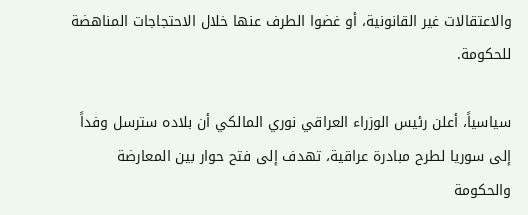والاعتقالات غير القانونية، أو غضوا الطرف عنها خلال الاحتجاجات المناهضة للحكومة.

سياسياً، أعلن رئيس الوزراء العراقي نوري المالكي أن بلاده سترسل وفداً إلى سوريا لطرح مبادرة عراقية، تهدف إلى فتح حوار بين المعارضة والحكومة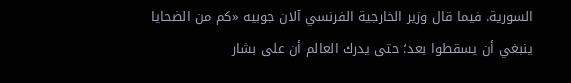السورية. فيما قال وزير الخارجية الفرنسي آلان جوبيه «كم من الضحايا ينبغي أن يسقطوا بعد؛ حتى يدرك العالم أن على بشار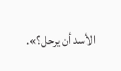الأسد أن يرحل؟».